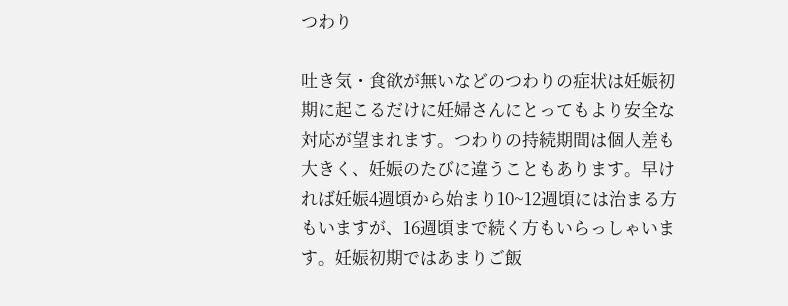つわり

吐き気・食欲が無いなどのつわりの症状は妊娠初期に起こるだけに妊婦さんにとってもより安全な対応が望まれます。つわりの持続期間は個人差も大きく、妊娠のたびに違うこともあります。早ければ妊娠4週頃から始まり10~12週頃には治まる方もいますが、16週頃まで続く方もいらっしゃいます。妊娠初期ではあまりご飯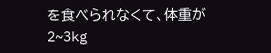を食べられなくて、体重が2~3kg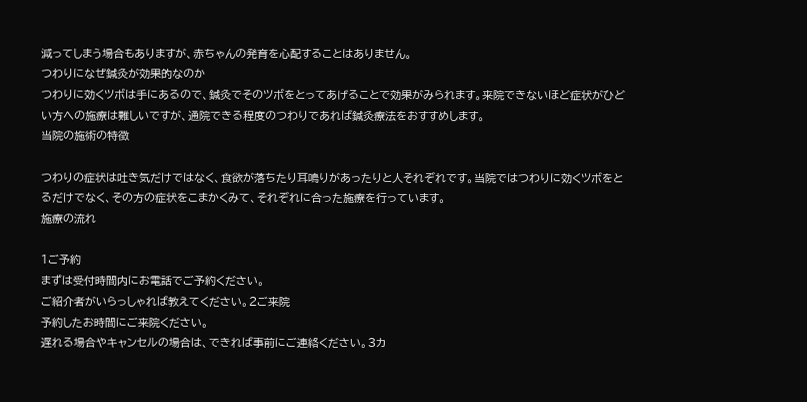減ってしまう場合もありますが、赤ちゃんの発育を心配することはありません。
つわりになぜ鍼灸が効果的なのか
つわりに効くツボは手にあるので、鍼灸でそのツボをとってあげることで効果がみられます。来院できないほど症状がひどい方への施療は難しいですが、通院できる程度のつわりであれば鍼灸療法をおすすめします。
当院の施術の特徴

つわりの症状は吐き気だけではなく、食欲が落ちたり耳鳴りがあったりと人それぞれです。当院ではつわりに効くツボをとるだけでなく、その方の症状をこまかくみて、それぞれに合った施療を行っています。
施療の流れ

1ご予約
まずは受付時間内にお電話でご予約ください。
ご紹介者がいらっしゃれば教えてください。2ご来院
予約したお時間にご来院ください。
遅れる場合やキャンセルの場合は、できれば事前にご連絡ください。3カ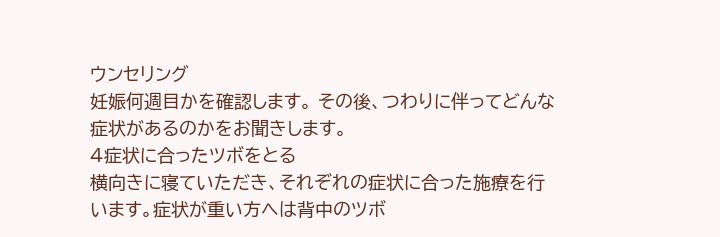ウンセリング
妊娠何週目かを確認します。 その後、つわりに伴ってどんな症状があるのかをお聞きします。
4症状に合ったツボをとる
横向きに寝ていただき、それぞれの症状に合った施療を行います。症状が重い方へは背中のツボ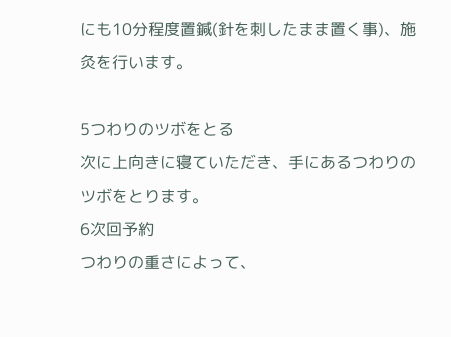にも10分程度置鍼(針を刺したまま置く事)、施灸を行います。

5つわりのツボをとる
次に上向きに寝ていただき、手にあるつわりのツボをとります。
6次回予約
つわりの重さによって、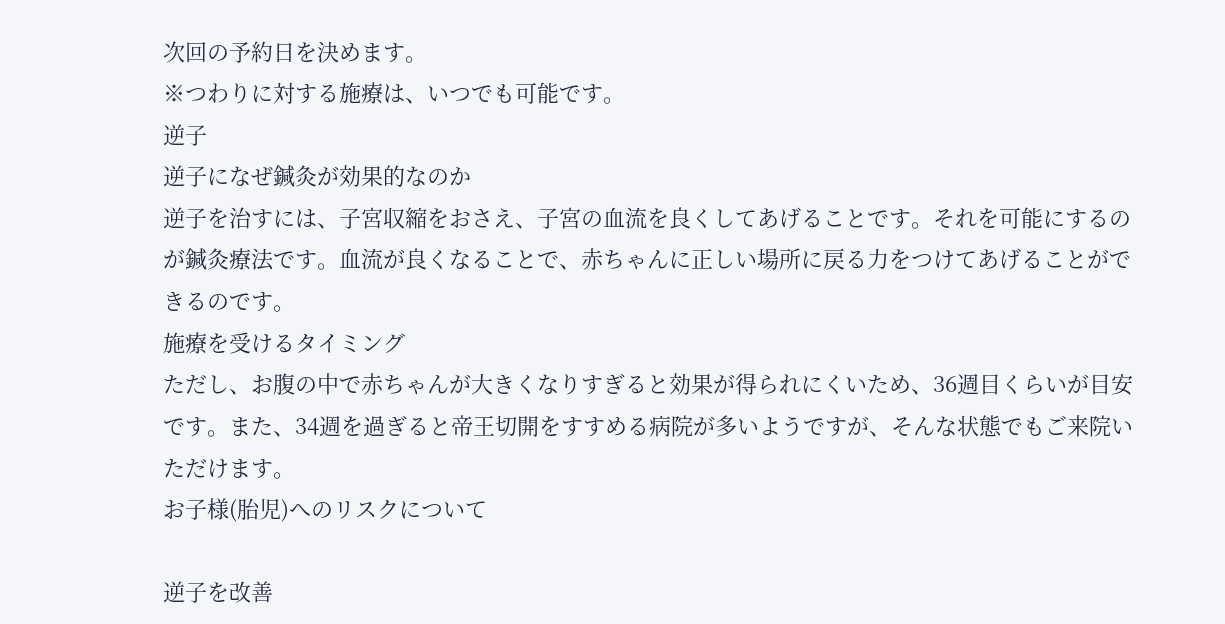次回の予約日を決めます。
※つわりに対する施療は、いつでも可能です。
逆子
逆子になぜ鍼灸が効果的なのか
逆子を治すには、子宮収縮をおさえ、子宮の血流を良くしてあげることです。それを可能にするのが鍼灸療法です。血流が良くなることで、赤ちゃんに正しい場所に戻る力をつけてあげることができるのです。
施療を受けるタイミング
ただし、お腹の中で赤ちゃんが大きくなりすぎると効果が得られにくいため、36週目くらいが目安です。また、34週を過ぎると帝王切開をすすめる病院が多いようですが、そんな状態でもご来院いただけます。
お子様(胎児)へのリスクについて

逆子を改善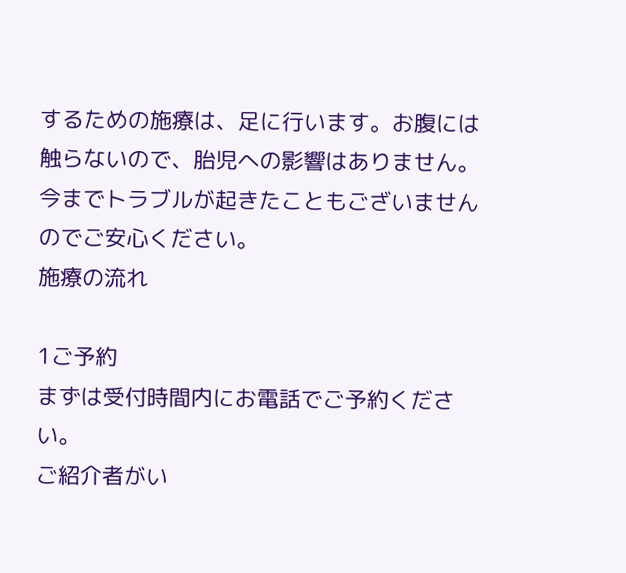するための施療は、足に行います。お腹には触らないので、胎児への影響はありません。今までトラブルが起きたこともございませんのでご安心ください。
施療の流れ

1ご予約
まずは受付時間内にお電話でご予約ください。
ご紹介者がい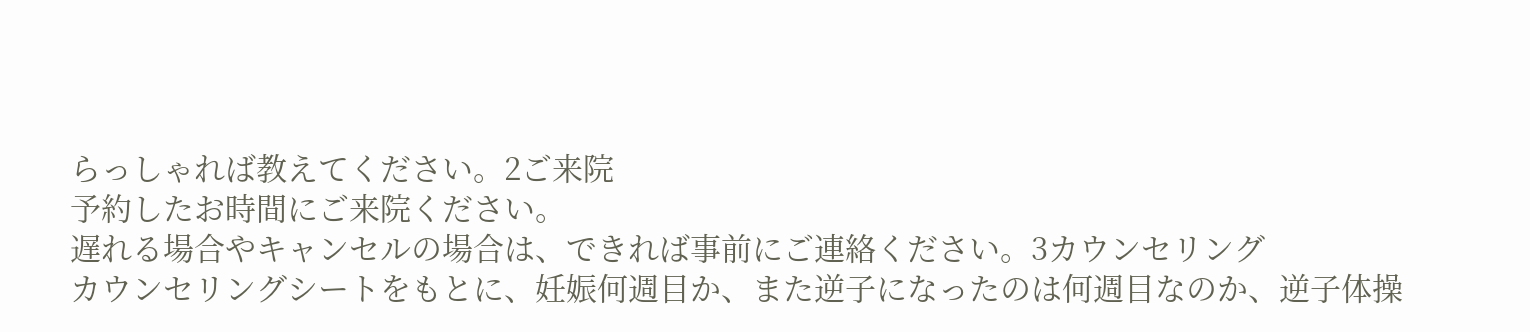らっしゃれば教えてください。2ご来院
予約したお時間にご来院ください。
遅れる場合やキャンセルの場合は、できれば事前にご連絡ください。3カウンセリング
カウンセリングシートをもとに、妊娠何週目か、また逆子になったのは何週目なのか、逆子体操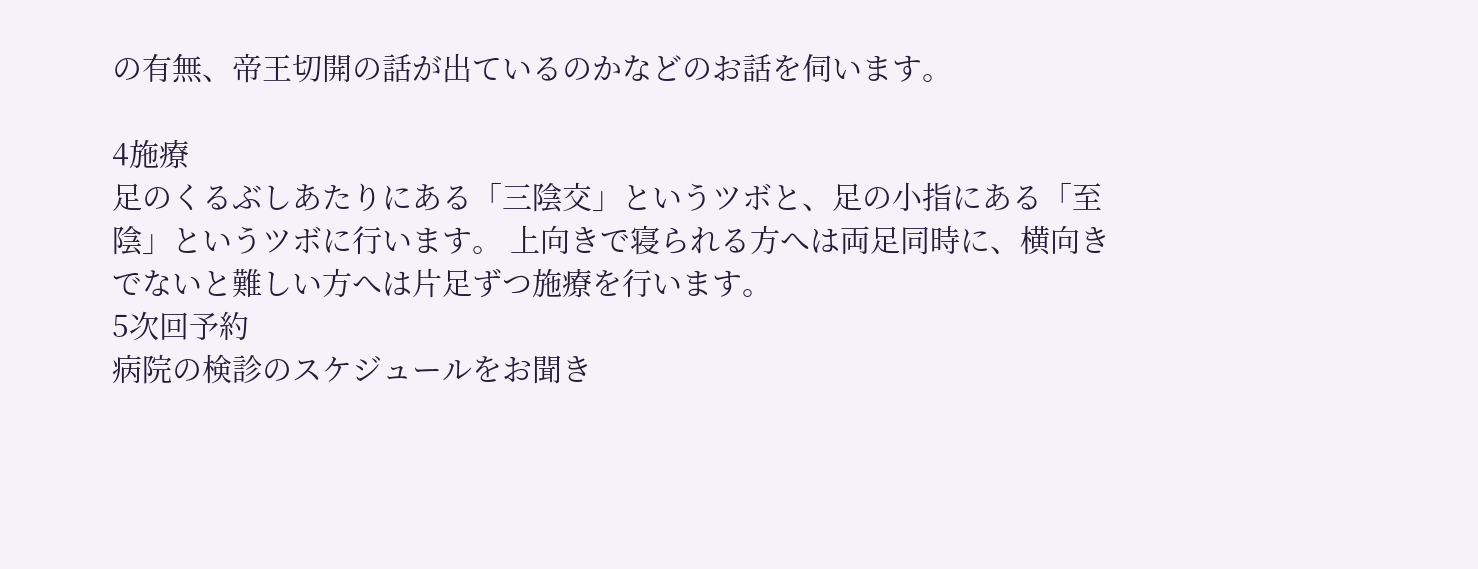の有無、帝王切開の話が出ているのかなどのお話を伺います。

4施療
足のくるぶしあたりにある「三陰交」というツボと、足の小指にある「至陰」というツボに行います。 上向きで寝られる方へは両足同時に、横向きでないと難しい方へは片足ずつ施療を行います。
5次回予約
病院の検診のスケジュールをお聞き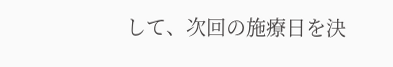して、次回の施療日を決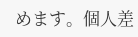めます。個人差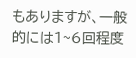もありますが、一般的には1~6回程度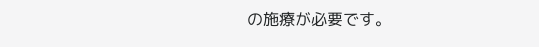の施療が必要です。